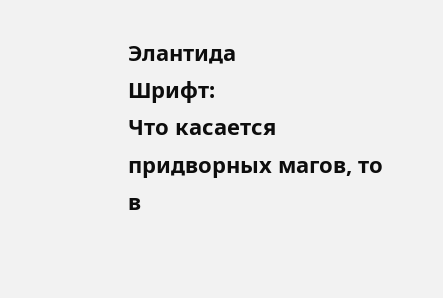Элантида
Шрифт:
Что касается придворных магов, то в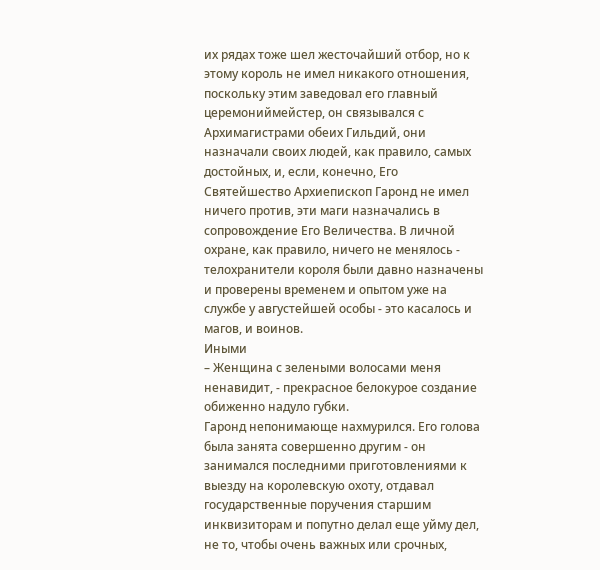их рядах тоже шел жесточайший отбор, но к этому король не имел никакого отношения, поскольку этим заведовал его главный церемониймейстер, он связывался с Архимагистрами обеих Гильдий, они назначали своих людей, как правило, самых достойных, и, если, конечно, Его Святейшество Архиепископ Гаронд не имел ничего против, эти маги назначались в сопровождение Его Величества. В личной охране, как правило, ничего не менялось - телохранители короля были давно назначены и проверены временем и опытом уже на службе у августейшей особы - это касалось и магов, и воинов.
Иными
– Женщина с зелеными волосами меня ненавидит, - прекрасное белокурое создание обиженно надуло губки.
Гаронд непонимающе нахмурился. Его голова была занята совершенно другим - он занимался последними приготовлениями к выезду на королевскую охоту, отдавал государственные поручения старшим инквизиторам и попутно делал еще уйму дел, не то, чтобы очень важных или срочных,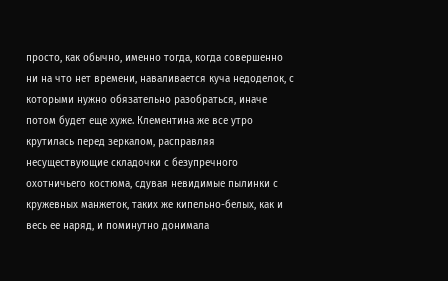просто, как обычно, именно тогда, когда совершенно ни на что нет времени, наваливается куча недоделок, с которыми нужно обязательно разобраться, иначе потом будет еще хуже. Клементина же все утро крутилась перед зеркалом, расправляя несуществующие складочки с безупречного охотничьего костюма, сдувая невидимые пылинки с кружевных манжеток, таких же кипельно-белых, как и весь ее наряд, и поминутно донимала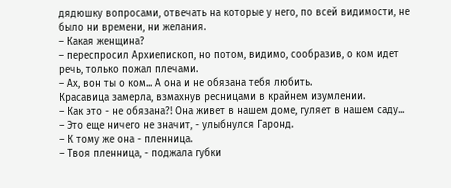дядюшку вопросами, отвечать на которые у него, по всей видимости, не было ни времени, ни желания.
– Какая женщина?
– переспросил Архиепископ, но потом, видимо, сообразив, о ком идет речь, только пожал плечами.
– Ах, вон ты о ком... А она и не обязана тебя любить.
Красавица замерла, взмахнув ресницами в крайнем изумлении.
– Как это - не обязана?! Она живет в нашем доме, гуляет в нашем саду...
– Это еще ничего не значит, - улыбнулся Гаронд.
– К тому же она - пленница.
– Твоя пленница, - поджала губки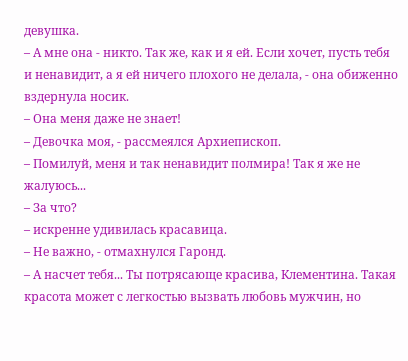девушка.
– А мне она - никто. Так же, как и я ей. Если хочет, пусть тебя и ненавидит, а я ей ничего плохого не делала, - она обиженно вздернула носик.
– Она меня даже не знает!
– Девочка моя, - рассмеялся Архиепископ.
– Помилуй, меня и так ненавидит полмира! Так я же не жалуюсь...
– За что?
– искренне удивилась красавица.
– Не важно, - отмахнулся Гаронд.
– А насчет тебя... Ты потрясающе красива, Клементина. Такая красота может с легкостью вызвать любовь мужчин, но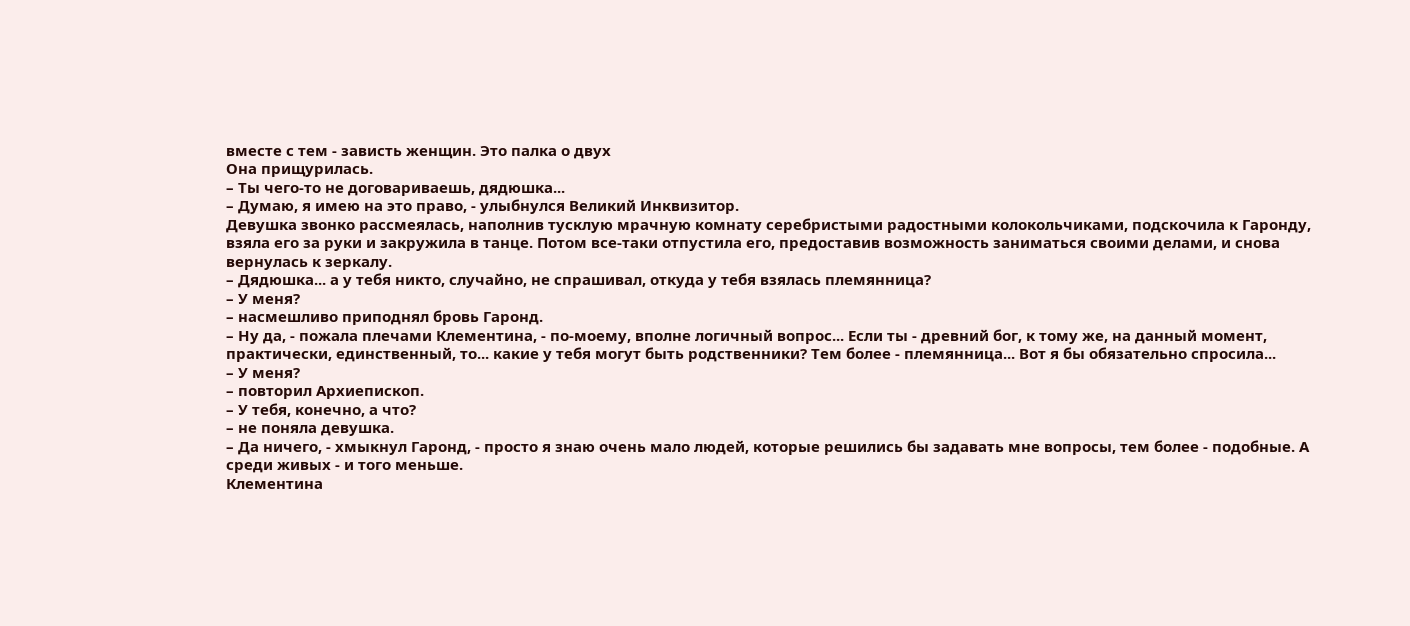вместе с тем - зависть женщин. Это палка о двух
Она прищурилась.
– Ты чего-то не договариваешь, дядюшка...
– Думаю, я имею на это право, - улыбнулся Великий Инквизитор.
Девушка звонко рассмеялась, наполнив тусклую мрачную комнату серебристыми радостными колокольчиками, подскочила к Гаронду, взяла его за руки и закружила в танце. Потом все-таки отпустила его, предоставив возможность заниматься своими делами, и снова вернулась к зеркалу.
– Дядюшка... а у тебя никто, случайно, не спрашивал, откуда у тебя взялась племянница?
– У меня?
– насмешливо приподнял бровь Гаронд.
– Ну да, - пожала плечами Клементина, - по-моему, вполне логичный вопрос... Если ты - древний бог, к тому же, на данный момент, практически, единственный, то... какие у тебя могут быть родственники? Тем более - племянница... Вот я бы обязательно спросила...
– У меня?
– повторил Архиепископ.
– У тебя, конечно, а что?
– не поняла девушка.
– Да ничего, - хмыкнул Гаронд, - просто я знаю очень мало людей, которые решились бы задавать мне вопросы, тем более - подобные. А среди живых - и того меньше.
Клементина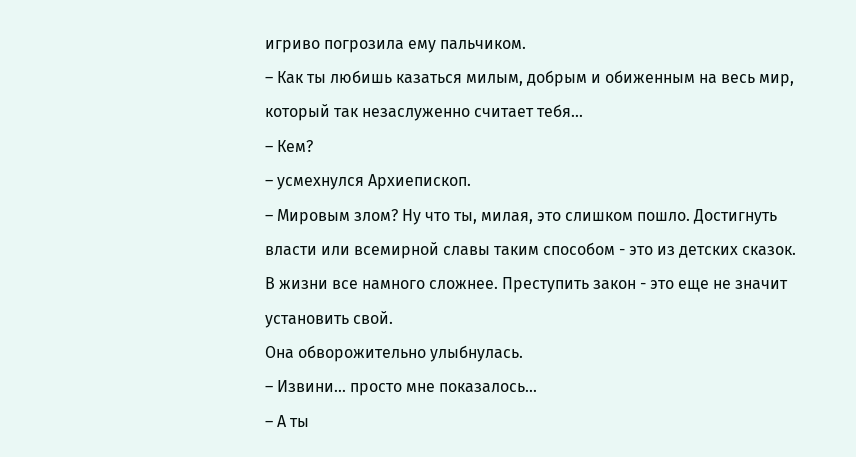игриво погрозила ему пальчиком.
– Как ты любишь казаться милым, добрым и обиженным на весь мир, который так незаслуженно считает тебя...
– Кем?
– усмехнулся Архиепископ.
– Мировым злом? Ну что ты, милая, это слишком пошло. Достигнуть власти или всемирной славы таким способом - это из детских сказок. В жизни все намного сложнее. Преступить закон - это еще не значит установить свой.
Она обворожительно улыбнулась.
– Извини... просто мне показалось...
– А ты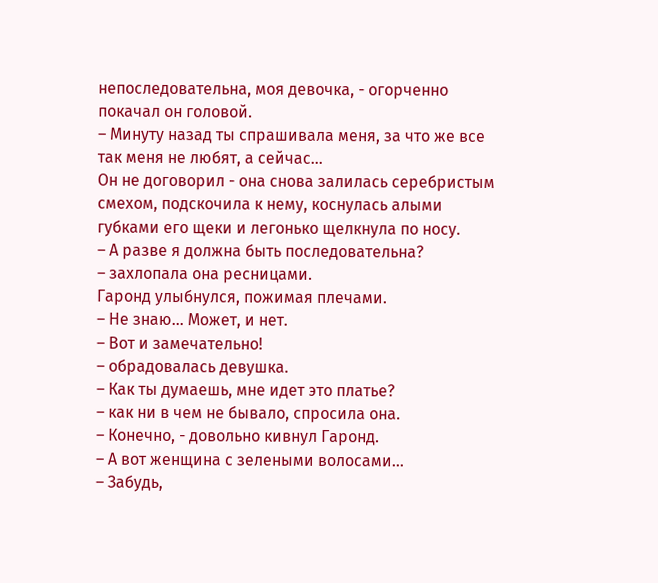непоследовательна, моя девочка, - огорченно покачал он головой.
– Минуту назад ты спрашивала меня, за что же все так меня не любят, а сейчас...
Он не договорил - она снова залилась серебристым смехом, подскочила к нему, коснулась алыми губками его щеки и легонько щелкнула по носу.
– А разве я должна быть последовательна?
– захлопала она ресницами.
Гаронд улыбнулся, пожимая плечами.
– Не знаю... Может, и нет.
– Вот и замечательно!
– обрадовалась девушка.
– Как ты думаешь, мне идет это платье?
– как ни в чем не бывало, спросила она.
– Конечно, - довольно кивнул Гаронд.
– А вот женщина с зелеными волосами...
– Забудь,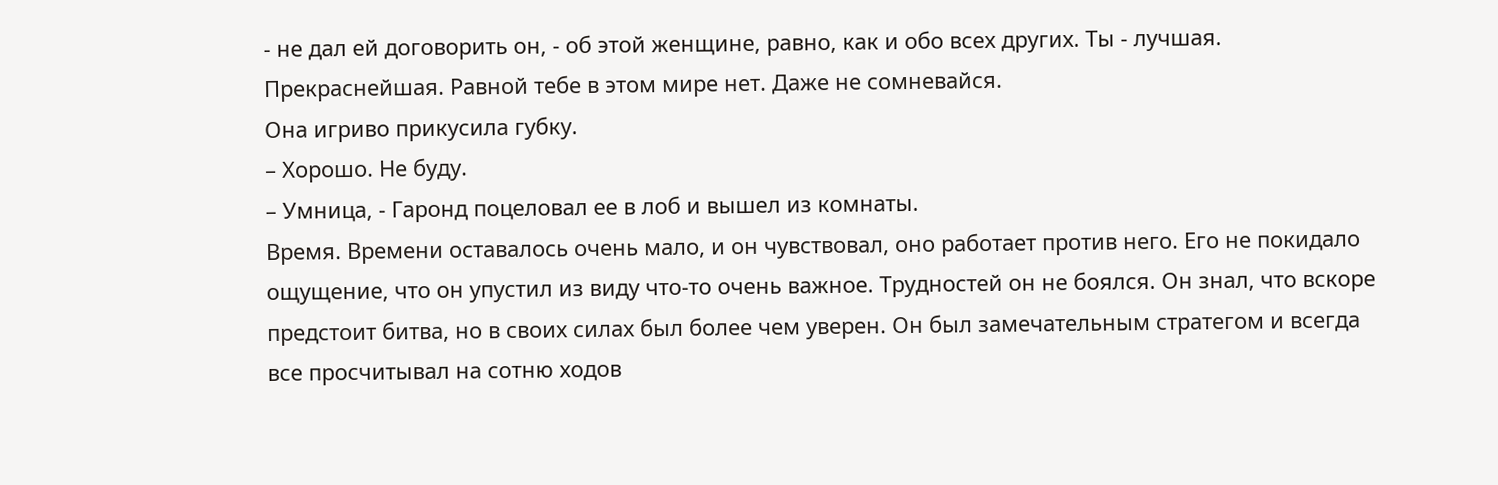- не дал ей договорить он, - об этой женщине, равно, как и обо всех других. Ты - лучшая. Прекраснейшая. Равной тебе в этом мире нет. Даже не сомневайся.
Она игриво прикусила губку.
– Хорошо. Не буду.
– Умница, - Гаронд поцеловал ее в лоб и вышел из комнаты.
Время. Времени оставалось очень мало, и он чувствовал, оно работает против него. Его не покидало ощущение, что он упустил из виду что-то очень важное. Трудностей он не боялся. Он знал, что вскоре предстоит битва, но в своих силах был более чем уверен. Он был замечательным стратегом и всегда все просчитывал на сотню ходов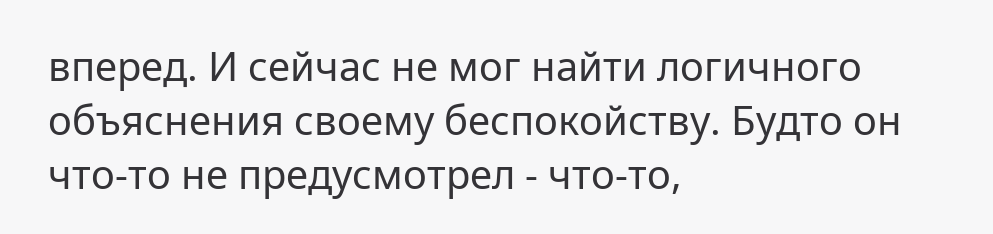вперед. И сейчас не мог найти логичного объяснения своему беспокойству. Будто он что-то не предусмотрел - что-то,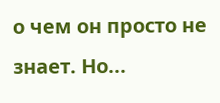о чем он просто не знает. Но...